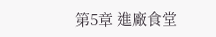第5章 進廠食堂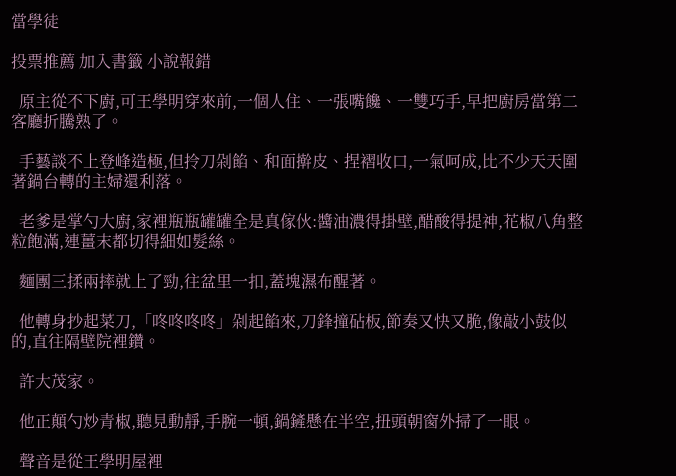當學徒

投票推薦 加入書籤 小說報錯

  原主從不下廚,可王學明穿來前,一個人住、一張嘴饞、一雙巧手,早把廚房當第二客廳折騰熟了。

  手藝談不上登峰造極,但拎刀剁餡、和面擀皮、捏褶收口,一氣呵成,比不少天天圍著鍋台轉的主婦還利落。

  老爹是掌勺大廚,家裡瓶瓶罐罐全是真傢伙:醬油濃得掛壁,醋酸得提神,花椒八角整粒飽滿,連薑末都切得細如髮絲。

  麵團三揉兩摔就上了勁,往盆里一扣,蓋塊濕布醒著。

  他轉身抄起菜刀,「咚咚咚咚」剁起餡來,刀鋒撞砧板,節奏又快又脆,像敲小鼓似的,直往隔壁院裡鑽。

  許大茂家。

  他正顛勺炒青椒,聽見動靜,手腕一頓,鍋鏟懸在半空,扭頭朝窗外掃了一眼。

  聲音是從王學明屋裡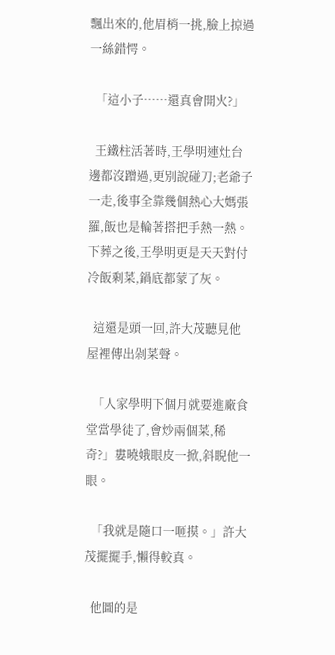飄出來的,他眉梢一挑,臉上掠過一絲錯愕。

  「這小子……還真會開火?」

  王鐵柱活著時,王學明連灶台邊都沒蹭過,更別說碰刀;老爺子一走,後事全靠幾個熱心大媽張羅,飯也是輪著搭把手熱一熱。下葬之後,王學明更是天天對付冷飯剩菜,鍋底都蒙了灰。

  這還是頭一回,許大茂聽見他屋裡傳出剁菜聲。

  「人家學明下個月就要進廠食堂當學徒了,會炒兩個菜,稀奇?」婁曉娥眼皮一掀,斜睨他一眼。

  「我就是隨口一咂摸。」許大茂擺擺手,懶得較真。

  他圖的是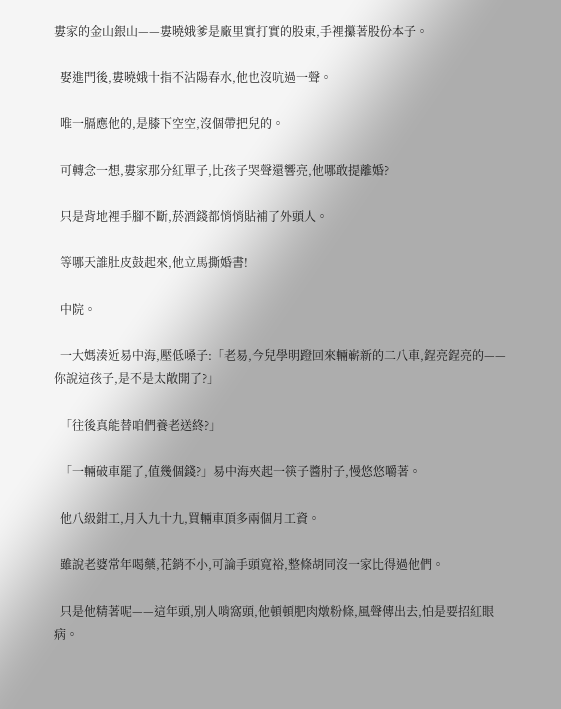婁家的金山銀山——婁曉娥爹是廠里實打實的股東,手裡攥著股份本子。

  娶進門後,婁曉娥十指不沾陽春水,他也沒吭過一聲。

  唯一膈應他的,是膝下空空,沒個帶把兒的。

  可轉念一想,婁家那分紅單子,比孩子哭聲還響亮,他哪敢提離婚?

  只是背地裡手腳不斷,菸酒錢都悄悄貼補了外頭人。

  等哪天誰肚皮鼓起來,他立馬撕婚書!

  中院。

  一大媽湊近易中海,壓低嗓子:「老易,今兒學明蹬回來輛嶄新的二八車,鋥亮鋥亮的——你說這孩子,是不是太敞開了?」

  「往後真能替咱們養老送終?」

  「一輛破車罷了,值幾個錢?」易中海夾起一筷子醬肘子,慢悠悠嚼著。

  他八級鉗工,月入九十九,買輛車頂多兩個月工資。

  雖說老婆常年喝藥,花銷不小,可論手頭寬裕,整條胡同沒一家比得過他們。

  只是他精著呢——這年頭,別人啃窩頭,他頓頓肥肉燉粉條,風聲傳出去,怕是要招紅眼病。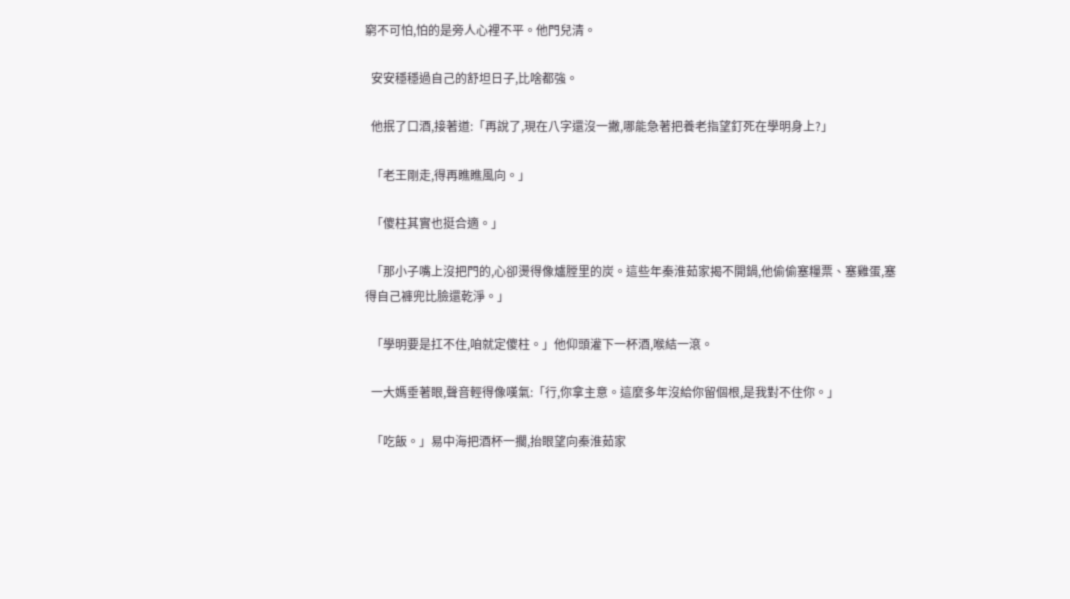窮不可怕,怕的是旁人心裡不平。他門兒清。

  安安穩穩過自己的舒坦日子,比啥都強。

  他抿了口酒,接著道:「再說了,現在八字還沒一撇,哪能急著把養老指望釘死在學明身上?」

  「老王剛走,得再瞧瞧風向。」

  「傻柱其實也挺合適。」

  「那小子嘴上沒把門的,心卻燙得像爐膛里的炭。這些年秦淮茹家揭不開鍋,他偷偷塞糧票、塞雞蛋,塞得自己褲兜比臉還乾淨。」

  「學明要是扛不住,咱就定傻柱。」他仰頭灌下一杯酒,喉結一滾。

  一大媽垂著眼,聲音輕得像嘆氣:「行,你拿主意。這麼多年沒給你留個根,是我對不住你。」

  「吃飯。」易中海把酒杯一擱,抬眼望向秦淮茹家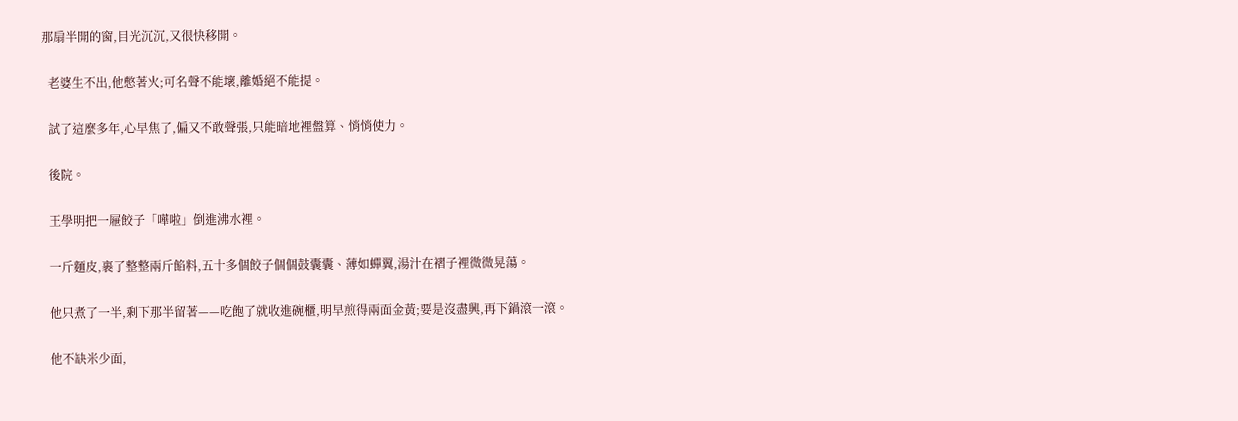那扇半開的窗,目光沉沉,又很快移開。

  老婆生不出,他憋著火;可名聲不能壞,離婚絕不能提。

  試了這麼多年,心早焦了,偏又不敢聲張,只能暗地裡盤算、悄悄使力。

  後院。

  王學明把一屜餃子「嘩啦」倒進沸水裡。

  一斤麵皮,裹了整整兩斤餡料,五十多個餃子個個鼓囊囊、薄如蟬翼,湯汁在褶子裡微微晃蕩。

  他只煮了一半,剩下那半留著——吃飽了就收進碗櫃,明早煎得兩面金黃;要是沒盡興,再下鍋滾一滾。

  他不缺米少面,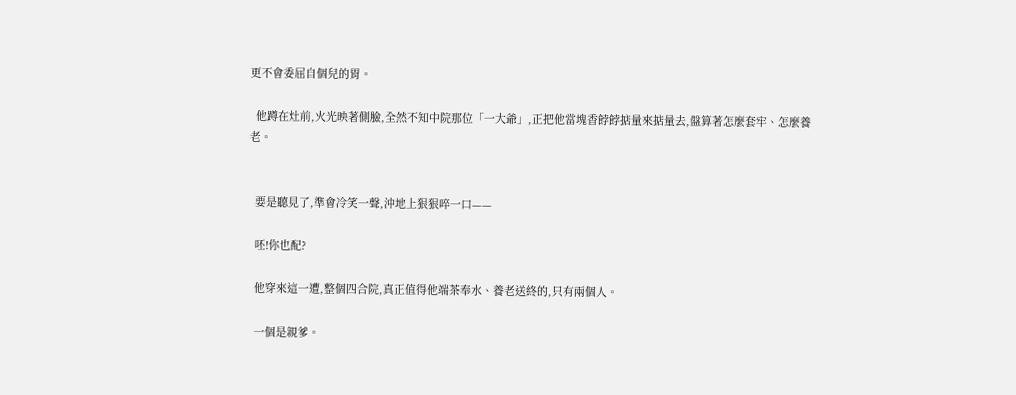更不會委屈自個兒的胃。

  他蹲在灶前,火光映著側臉,全然不知中院那位「一大爺」,正把他當塊香餑餑掂量來掂量去,盤算著怎麼套牢、怎麼養老。


  要是聽見了,準會冷笑一聲,沖地上狠狠啐一口——

  呸!你也配?

  他穿來這一遭,整個四合院,真正值得他端茶奉水、養老送終的,只有兩個人。

  一個是親爹。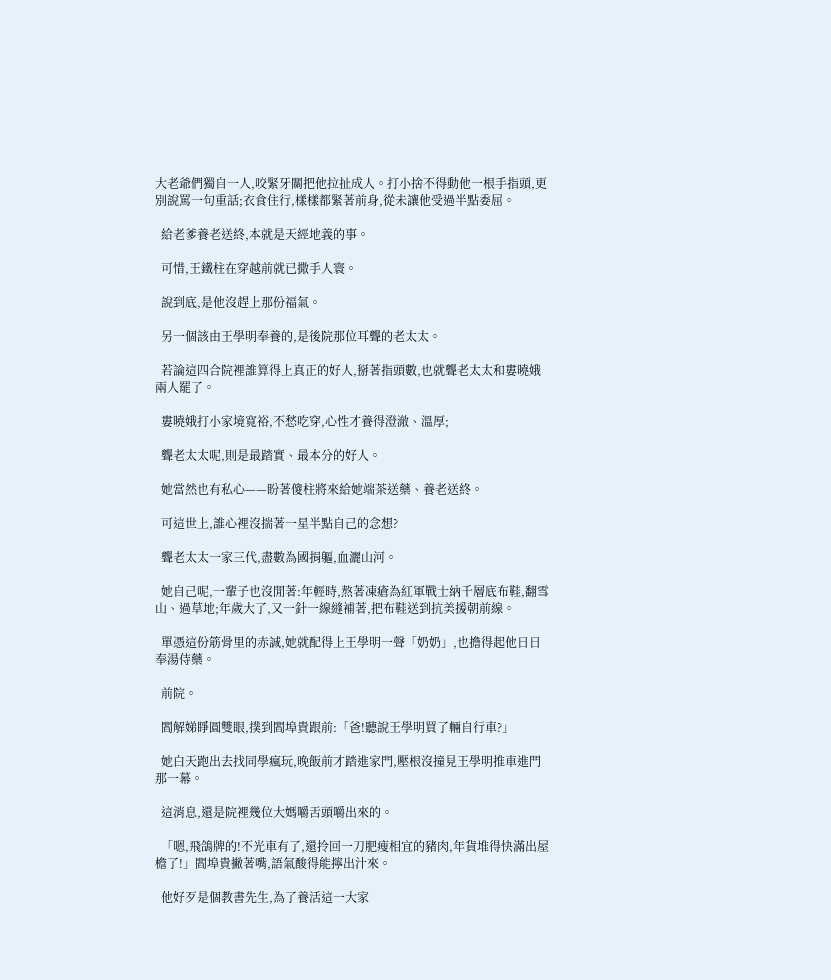大老爺們獨自一人,咬緊牙關把他拉扯成人。打小捨不得動他一根手指頭,更別說罵一句重話;衣食住行,樣樣都緊著前身,從未讓他受過半點委屈。

  給老爹養老送終,本就是天經地義的事。

  可惜,王鐵柱在穿越前就已撒手人寰。

  說到底,是他沒趕上那份福氣。

  另一個該由王學明奉養的,是後院那位耳聾的老太太。

  若論這四合院裡誰算得上真正的好人,掰著指頭數,也就聾老太太和婁曉娥兩人罷了。

  婁曉娥打小家境寬裕,不愁吃穿,心性才養得澄澈、溫厚;

  聾老太太呢,則是最踏實、最本分的好人。

  她當然也有私心——盼著傻柱將來給她端茶送藥、養老送終。

  可這世上,誰心裡沒揣著一星半點自己的念想?

  聾老太太一家三代,盡數為國捐軀,血灑山河。

  她自己呢,一輩子也沒閒著:年輕時,熬著凍瘡為紅軍戰士納千層底布鞋,翻雪山、過草地;年歲大了,又一針一線縫補著,把布鞋送到抗美援朝前線。

  單憑這份筋骨里的赤誠,她就配得上王學明一聲「奶奶」,也擔得起他日日奉湯侍藥。

  前院。

  閻解娣睜圓雙眼,撲到閻埠貴跟前:「爸!聽說王學明買了輛自行車?」

  她白天跑出去找同學瘋玩,晚飯前才踏進家門,壓根沒撞見王學明推車進門那一幕。

  這消息,還是院裡幾位大媽嚼舌頭嚼出來的。

  「嗯,飛鴿牌的!不光車有了,還拎回一刀肥瘦相宜的豬肉,年貨堆得快滿出屋檐了!」閻埠貴撇著嘴,語氣酸得能擰出汁來。

  他好歹是個教書先生,為了養活這一大家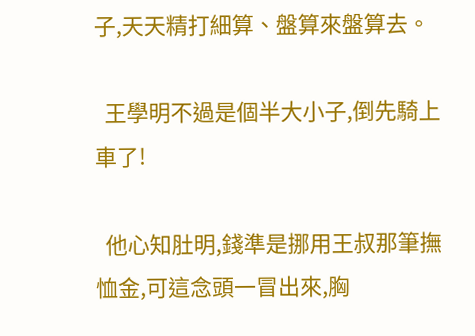子,天天精打細算、盤算來盤算去。

  王學明不過是個半大小子,倒先騎上車了!

  他心知肚明,錢準是挪用王叔那筆撫恤金,可這念頭一冒出來,胸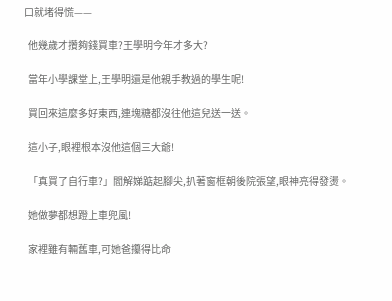口就堵得慌——

  他幾歲才攢夠錢買車?王學明今年才多大?

  當年小學課堂上,王學明還是他親手教過的學生呢!

  買回來這麼多好東西,連塊糖都沒往他這兒送一送。

  這小子,眼裡根本沒他這個三大爺!

  「真買了自行車?」閻解娣踮起腳尖,扒著窗框朝後院張望,眼神亮得發燙。

  她做夢都想蹬上車兜風!

  家裡雖有輛舊車,可她爸攥得比命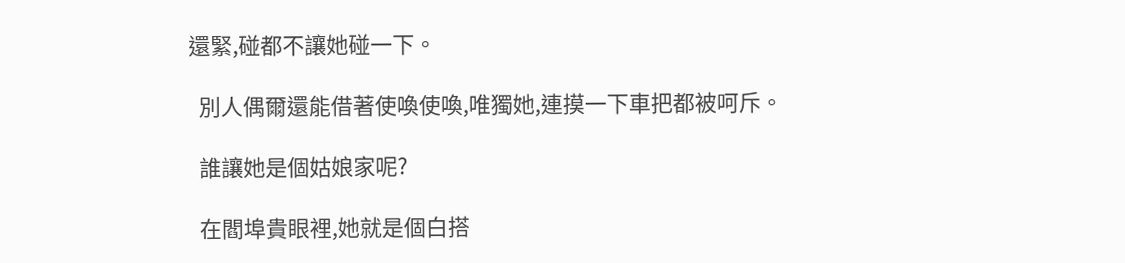還緊,碰都不讓她碰一下。

  別人偶爾還能借著使喚使喚,唯獨她,連摸一下車把都被呵斥。

  誰讓她是個姑娘家呢?

  在閻埠貴眼裡,她就是個白搭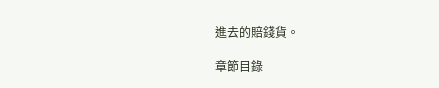進去的賠錢貨。

章節目錄